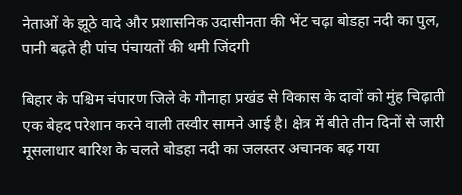नेताओं के झूठे वादे और प्रशासनिक उदासीनता की भेंट चढ़ा बोडहा नदी का पुल, पानी बढ़ते ही पांच पंचायतों की थमी जिंदगी

बिहार के पश्चिम चंपारण जिले के गौनाहा प्रखंड से विकास के दावों को मुंह चिढ़ाती एक बेहद परेशान करने वाली तस्वीर सामने आई है। क्षेत्र में बीते तीन दिनों से जारी मूसलाधार बारिश के चलते बोडहा नदी का जलस्तर अचानक बढ़ गया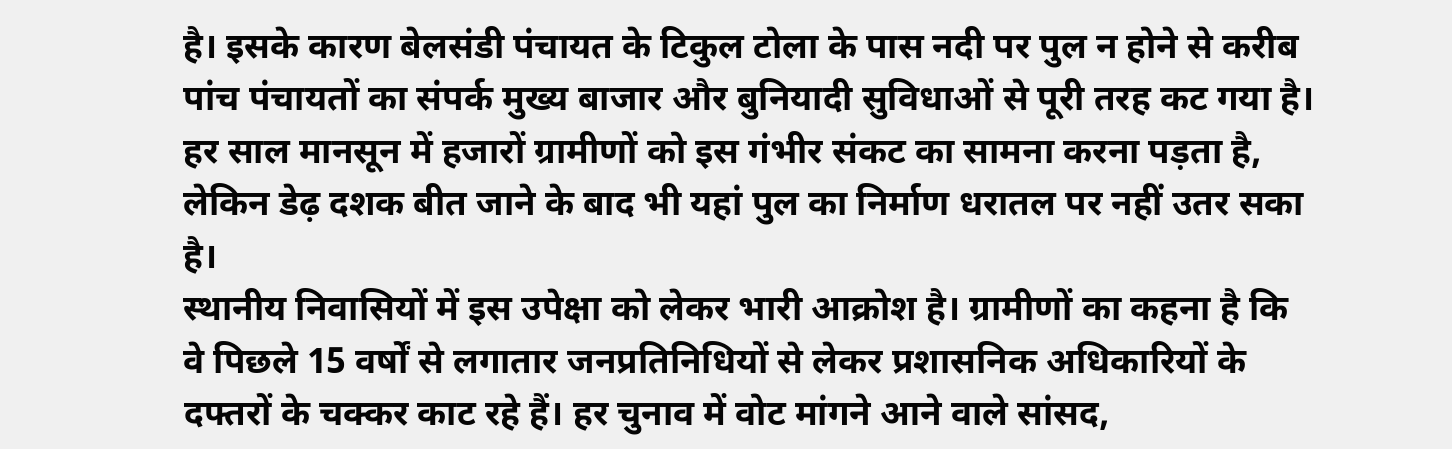है। इसके कारण बेलसंडी पंचायत के टिकुल टोला के पास नदी पर पुल न होने से करीब पांच पंचायतों का संपर्क मुख्य बाजार और बुनियादी सुविधाओं से पूरी तरह कट गया है। हर साल मानसून में हजारों ग्रामीणों को इस गंभीर संकट का सामना करना पड़ता है, लेकिन डेढ़ दशक बीत जाने के बाद भी यहां पुल का निर्माण धरातल पर नहीं उतर सका है।
स्थानीय निवासियों में इस उपेक्षा को लेकर भारी आक्रोश है। ग्रामीणों का कहना है कि वे पिछले 15 वर्षों से लगातार जनप्रतिनिधियों से लेकर प्रशासनिक अधिकारियों के दफ्तरों के चक्कर काट रहे हैं। हर चुनाव में वोट मांगने आने वाले सांसद,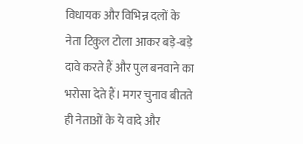विधायक और विभिन्न दलों के नेता टिकुल टोला आकर बड़े-बड़े दावे करते हैं और पुल बनवाने का भरोसा देते हैं। मगर चुनाव बीतते ही नेताओं के ये वादे और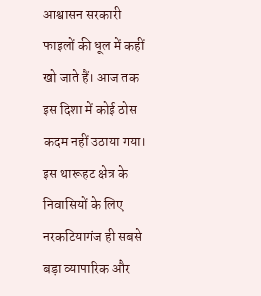आश्वासन सरकारी फाइलों की धूल में कहीं खो जाते हैं। आज तक इस दिशा में कोई ठोस कदम नहीं उठाया गया।
इस थारूहट क्षेत्र के निवासियों के लिए नरकटियागंज ही सबसे बड़ा व्यापारिक और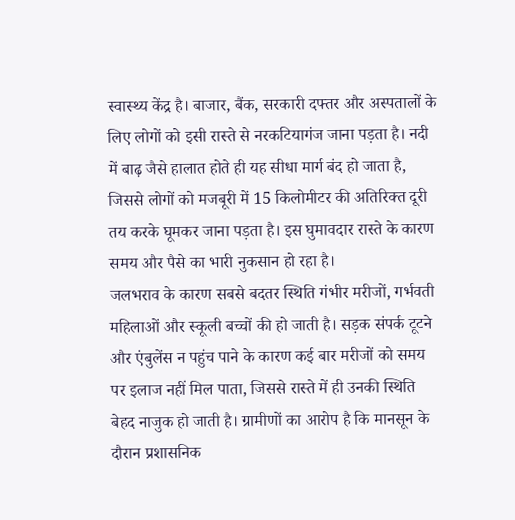स्वास्थ्य केंद्र है। बाजार, बैंक, सरकारी दफ्तर और अस्पतालों के लिए लोगों को इसी रास्ते से नरकटियागंज जाना पड़ता है। नदी में बाढ़ जैसे हालात होते ही यह सीधा मार्ग बंद हो जाता है, जिससे लोगों को मजबूरी में 15 किलोमीटर की अतिरिक्त दूरी तय करके घूमकर जाना पड़ता है। इस घुमावदार रास्ते के कारण समय और पैसे का भारी नुकसान हो रहा है।
जलभराव के कारण सबसे बदतर स्थिति गंभीर मरीजों, गर्भवती महिलाओं और स्कूली बच्चों की हो जाती है। सड़क संपर्क टूटने और एंबुलेंस न पहुंच पाने के कारण कई बार मरीजों को समय पर इलाज नहीं मिल पाता, जिससे रास्ते में ही उनकी स्थिति बेहद नाजुक हो जाती है। ग्रामीणों का आरोप है कि मानसून के दौरान प्रशासनिक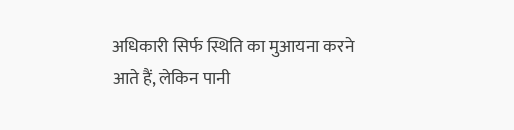अधिकारी सिर्फ स्थिति का मुआयना करने आते हैं, लेकिन पानी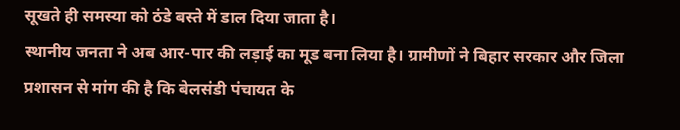सूखते ही समस्या को ठंडे बस्ते में डाल दिया जाता है।
स्थानीय जनता ने अब आर-पार की लड़ाई का मूड बना लिया है। ग्रामीणों ने बिहार सरकार और जिला प्रशासन से मांग की है कि बेलसंडी पंचायत के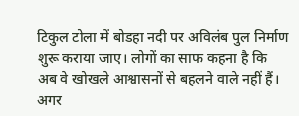टिकुल टोला में बोडहा नदी पर अविलंब पुल निर्माण शुरू कराया जाए। लोगों का साफ कहना है कि अब वे खोखले आश्वासनों से बहलने वाले नहीं हैं। अगर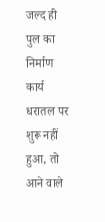जल्द ही पुल का निर्माण कार्य धरातल पर शुरू नहीं हुआ, तो आने वाले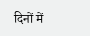दिनों में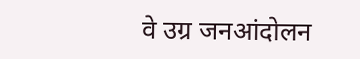वे उग्र जनआंदोलन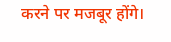करने पर मजबूर होंगे।